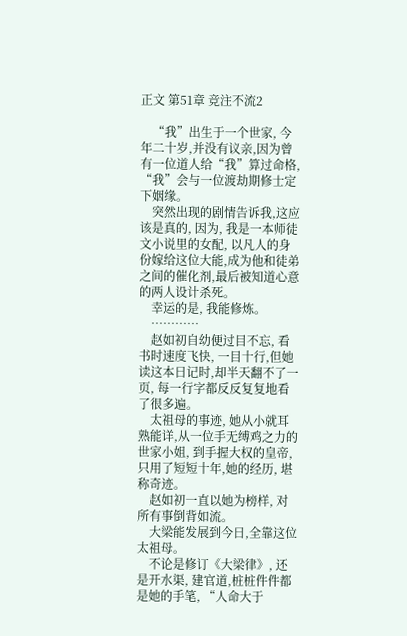正文 第51章 竞注不流2

    “我”出生于一个世家, 今年二十岁,并没有议亲,因为曾有一位道人给“我”算过命格, “我”会与一位渡劫期修士定下姻缘。
    突然出现的剧情告诉我,这应该是真的, 因为, 我是一本师徒文小说里的女配, 以凡人的身份嫁给这位大能,成为他和徒弟之间的催化剂,最后被知道心意的两人设计杀死。
    幸运的是, 我能修炼。
    …………
    赵如初自幼便过目不忘, 看书时速度飞快, 一目十行,但她读这本日记时,却半天翻不了一页, 每一行字都反反复复地看了很多遍。
    太祖母的事迹, 她从小就耳熟能详,从一位手无缚鸡之力的世家小姐, 到手握大权的皇帝, 只用了短短十年,她的经历, 堪称奇迹。
    赵如初一直以她为榜样, 对所有事倒背如流。
    大梁能发展到今日,全靠这位太祖母。
    不论是修订《大梁律》, 还是开水渠, 建官道,桩桩件件都是她的手笔, “人命大于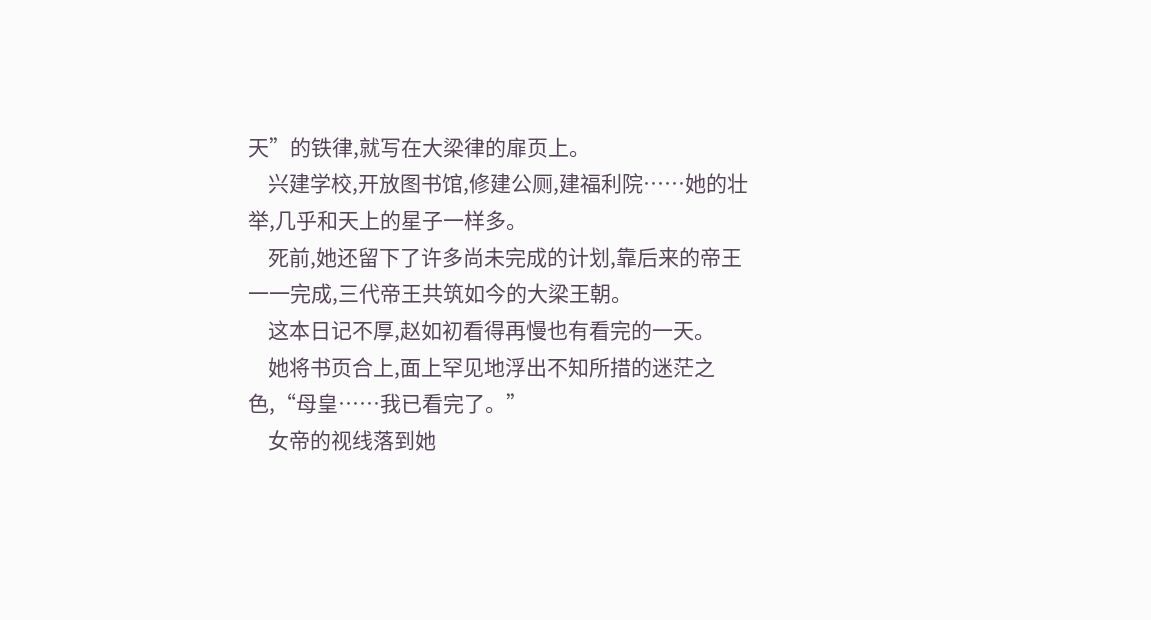天”的铁律,就写在大梁律的扉页上。
    兴建学校,开放图书馆,修建公厕,建福利院……她的壮举,几乎和天上的星子一样多。
    死前,她还留下了许多尚未完成的计划,靠后来的帝王一一完成,三代帝王共筑如今的大梁王朝。
    这本日记不厚,赵如初看得再慢也有看完的一天。
    她将书页合上,面上罕见地浮出不知所措的迷茫之色,“母皇……我已看完了。”
    女帝的视线落到她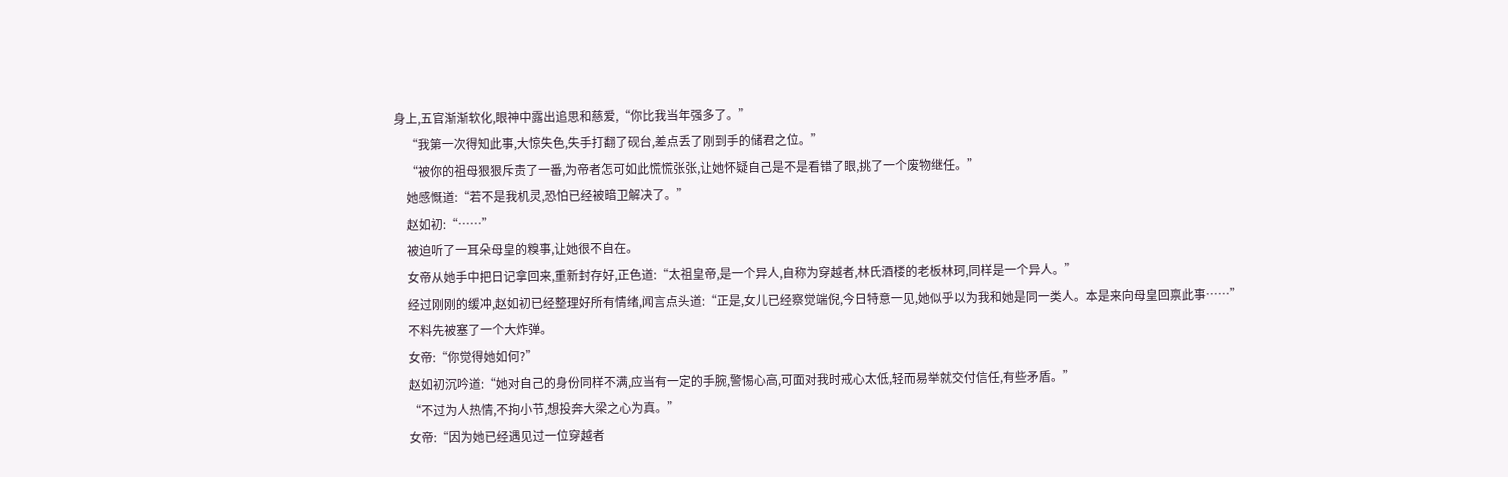身上,五官渐渐软化,眼神中露出追思和慈爱,“你比我当年强多了。”
    “我第一次得知此事,大惊失色,失手打翻了砚台,差点丢了刚到手的储君之位。”
    “被你的祖母狠狠斥责了一番,为帝者怎可如此慌慌张张,让她怀疑自己是不是看错了眼,挑了一个废物继任。”
    她感慨道:“若不是我机灵,恐怕已经被暗卫解决了。”
    赵如初:“……”
    被迫听了一耳朵母皇的糗事,让她很不自在。
    女帝从她手中把日记拿回来,重新封存好,正色道:“太祖皇帝,是一个异人,自称为穿越者,林氏酒楼的老板林珂,同样是一个异人。”
    经过刚刚的缓冲,赵如初已经整理好所有情绪,闻言点头道:“正是,女儿已经察觉端倪,今日特意一见,她似乎以为我和她是同一类人。本是来向母皇回禀此事……”
    不料先被塞了一个大炸弹。
    女帝:“你觉得她如何?”
    赵如初沉吟道:“她对自己的身份同样不满,应当有一定的手腕,警惕心高,可面对我时戒心太低,轻而易举就交付信任,有些矛盾。”
    “不过为人热情,不拘小节,想投奔大梁之心为真。”
    女帝:“因为她已经遇见过一位穿越者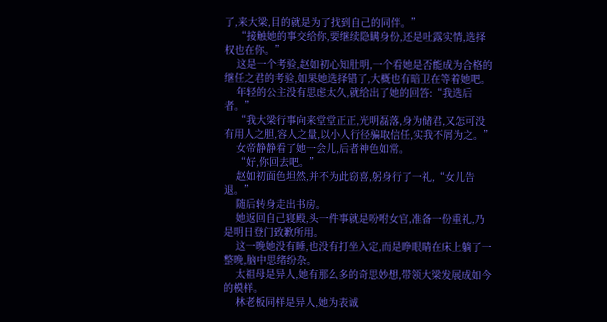了,来大梁,目的就是为了找到自己的同伴。”
    “接触她的事交给你,要继续隐瞒身份,还是吐露实情,选择权也在你。”
    这是一个考验,赵如初心知肚明,一个看她是否能成为合格的继任之君的考验,如果她选择错了,大概也有暗卫在等着她吧。
    年轻的公主没有思虑太久,就给出了她的回答:“我选后者。”
    “我大梁行事向来堂堂正正,光明磊落,身为储君,又怎可没有用人之胆,容人之量,以小人行径骗取信任,实我不屑为之。”
    女帝静静看了她一会儿,后者神色如常。
    “好,你回去吧。”
    赵如初面色坦然,并不为此窃喜,躬身行了一礼,“女儿告退。”
    随后转身走出书房。
    她返回自己寝殿,头一件事就是吩咐女官,准备一份重礼,乃是明日登门致歉所用。
    这一晚她没有睡,也没有打坐入定,而是睁眼睛在床上躺了一整晚,脑中思绪纷杂。
    太祖母是异人,她有那么多的奇思妙想,带领大梁发展成如今的模样。
    林老板同样是异人,她为表诚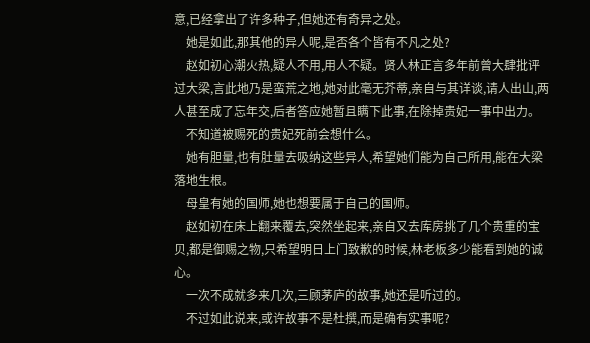意,已经拿出了许多种子,但她还有奇异之处。
    她是如此,那其他的异人呢,是否各个皆有不凡之处?
    赵如初心潮火热,疑人不用,用人不疑。贤人林正言多年前曾大肆批评过大梁,言此地乃是蛮荒之地,她对此毫无芥蒂,亲自与其详谈,请人出山,两人甚至成了忘年交,后者答应她暂且瞒下此事,在除掉贵妃一事中出力。
    不知道被赐死的贵妃死前会想什么。
    她有胆量,也有肚量去吸纳这些异人,希望她们能为自己所用,能在大梁落地生根。
    母皇有她的国师,她也想要属于自己的国师。
    赵如初在床上翻来覆去,突然坐起来,亲自又去库房挑了几个贵重的宝贝,都是御赐之物,只希望明日上门致歉的时候,林老板多少能看到她的诚心。
    一次不成就多来几次,三顾茅庐的故事,她还是听过的。
    不过如此说来,或许故事不是杜撰,而是确有实事呢?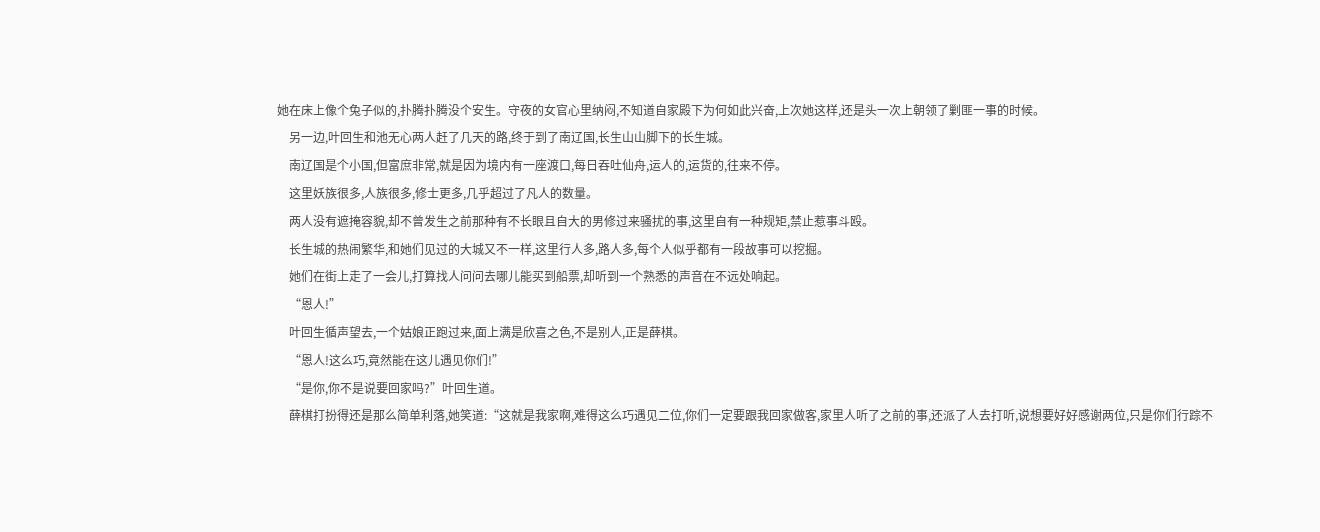她在床上像个兔子似的,扑腾扑腾没个安生。守夜的女官心里纳闷,不知道自家殿下为何如此兴奋,上次她这样,还是头一次上朝领了剿匪一事的时候。
    另一边,叶回生和池无心两人赶了几天的路,终于到了南辽国,长生山山脚下的长生城。
    南辽国是个小国,但富庶非常,就是因为境内有一座渡口,每日吞吐仙舟,运人的,运货的,往来不停。
    这里妖族很多,人族很多,修士更多,几乎超过了凡人的数量。
    两人没有遮掩容貌,却不曾发生之前那种有不长眼且自大的男修过来骚扰的事,这里自有一种规矩,禁止惹事斗殴。
    长生城的热闹繁华,和她们见过的大城又不一样,这里行人多,路人多,每个人似乎都有一段故事可以挖掘。
    她们在街上走了一会儿,打算找人问问去哪儿能买到船票,却听到一个熟悉的声音在不远处响起。
    “恩人!”
    叶回生循声望去,一个姑娘正跑过来,面上满是欣喜之色,不是别人,正是薛棋。
    “恩人!这么巧,竟然能在这儿遇见你们!”
    “是你,你不是说要回家吗?”叶回生道。
    薛棋打扮得还是那么简单利落,她笑道:“这就是我家啊,难得这么巧遇见二位,你们一定要跟我回家做客,家里人听了之前的事,还派了人去打听,说想要好好感谢两位,只是你们行踪不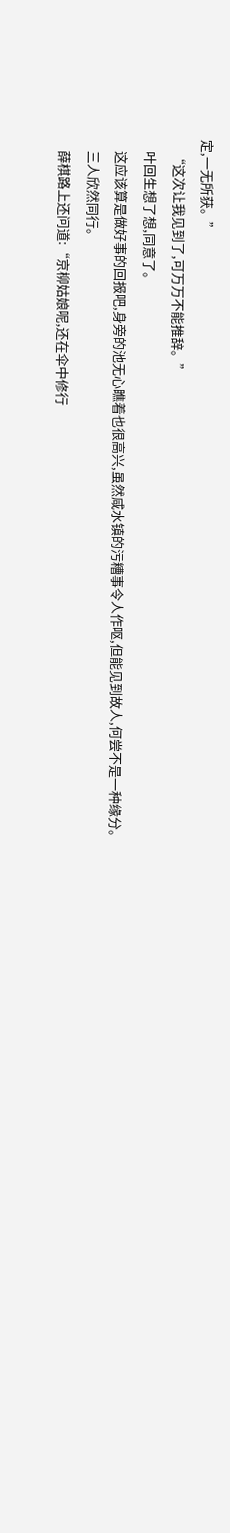定,一无所获。”
    “这次让我见到了,可万万不能推辞。”
    叶回生想了想,同意了。
    这应该算是做好事的回报吧,身旁的池无心瞧着也很高兴,虽然咸水镇的污糟事令人作呕,但能见到故人,何尝不是一种缘分。
    三人欣然同行。
    薛棋路上还问道:“京柳姑娘呢,还在伞中修行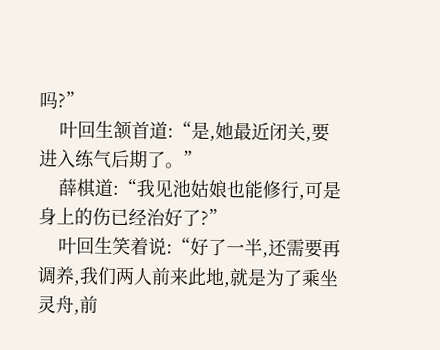吗?”
    叶回生颔首道:“是,她最近闭关,要进入练气后期了。”
    薛棋道:“我见池姑娘也能修行,可是身上的伤已经治好了?”
    叶回生笑着说:“好了一半,还需要再调养,我们两人前来此地,就是为了乘坐灵舟,前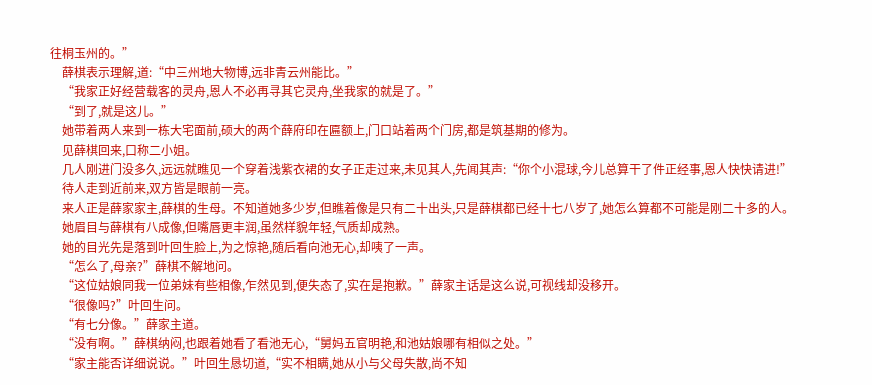往桐玉州的。”
    薛棋表示理解,道:“中三州地大物博,远非青云州能比。”
    “我家正好经营载客的灵舟,恩人不必再寻其它灵舟,坐我家的就是了。”
    “到了,就是这儿。”
    她带着两人来到一栋大宅面前,硕大的两个薛府印在匾额上,门口站着两个门房,都是筑基期的修为。
    见薛棋回来,口称二小姐。
    几人刚进门没多久,远远就瞧见一个穿着浅紫衣裙的女子正走过来,未见其人,先闻其声:“你个小混球,今儿总算干了件正经事,恩人快快请进!”
    待人走到近前来,双方皆是眼前一亮。
    来人正是薛家家主,薛棋的生母。不知道她多少岁,但瞧着像是只有二十出头,只是薛棋都已经十七八岁了,她怎么算都不可能是刚二十多的人。
    她眉目与薛棋有八成像,但嘴唇更丰润,虽然样貌年轻,气质却成熟。
    她的目光先是落到叶回生脸上,为之惊艳,随后看向池无心,却咦了一声。
    “怎么了,母亲?”薛棋不解地问。
    “这位姑娘同我一位弟妹有些相像,乍然见到,便失态了,实在是抱歉。”薛家主话是这么说,可视线却没移开。
    “很像吗?”叶回生问。
    “有七分像。”薛家主道。
    “没有啊。”薛棋纳闷,也跟着她看了看池无心,“舅妈五官明艳,和池姑娘哪有相似之处。”
    “家主能否详细说说。”叶回生恳切道,“实不相瞒,她从小与父母失散,尚不知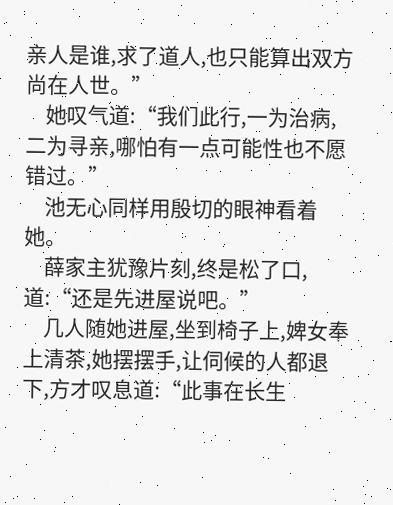亲人是谁,求了道人,也只能算出双方尚在人世。”
    她叹气道:“我们此行,一为治病,二为寻亲,哪怕有一点可能性也不愿错过。”
    池无心同样用殷切的眼神看着她。
    薛家主犹豫片刻,终是松了口,道:“还是先进屋说吧。”
    几人随她进屋,坐到椅子上,婢女奉上清茶,她摆摆手,让伺候的人都退下,方才叹息道:“此事在长生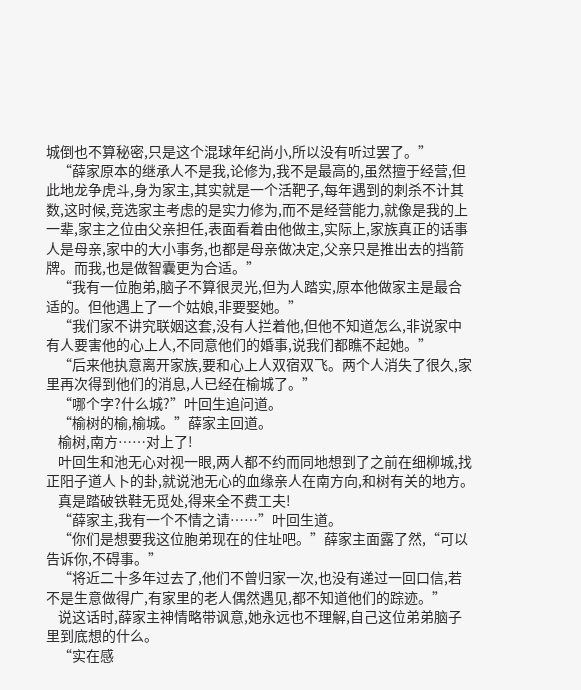城倒也不算秘密,只是这个混球年纪尚小,所以没有听过罢了。”
    “薛家原本的继承人不是我,论修为,我不是最高的,虽然擅于经营,但此地龙争虎斗,身为家主,其实就是一个活靶子,每年遇到的刺杀不计其数,这时候,竞选家主考虑的是实力修为,而不是经营能力,就像是我的上一辈,家主之位由父亲担任,表面看着由他做主,实际上,家族真正的话事人是母亲,家中的大小事务,也都是母亲做决定,父亲只是推出去的挡箭牌。而我,也是做智囊更为合适。”
    “我有一位胞弟,脑子不算很灵光,但为人踏实,原本他做家主是最合适的。但他遇上了一个姑娘,非要娶她。”
    “我们家不讲究联姻这套,没有人拦着他,但他不知道怎么,非说家中有人要害他的心上人,不同意他们的婚事,说我们都瞧不起她。”
    “后来他执意离开家族,要和心上人双宿双飞。两个人消失了很久,家里再次得到他们的消息,人已经在榆城了。”
    “哪个字?什么城?”叶回生追问道。
    “榆树的榆,榆城。”薛家主回道。
    榆树,南方……对上了!
    叶回生和池无心对视一眼,两人都不约而同地想到了之前在细柳城,找正阳子道人卜的卦,就说池无心的血缘亲人在南方向,和树有关的地方。
    真是踏破铁鞋无觅处,得来全不费工夫!
    “薛家主,我有一个不情之请……”叶回生道。
    “你们是想要我这位胞弟现在的住址吧。”薛家主面露了然,“可以告诉你,不碍事。”
    “将近二十多年过去了,他们不曾归家一次,也没有递过一回口信,若不是生意做得广,有家里的老人偶然遇见,都不知道他们的踪迹。”
    说这话时,薛家主神情略带讽意,她永远也不理解,自己这位弟弟脑子里到底想的什么。
    “实在感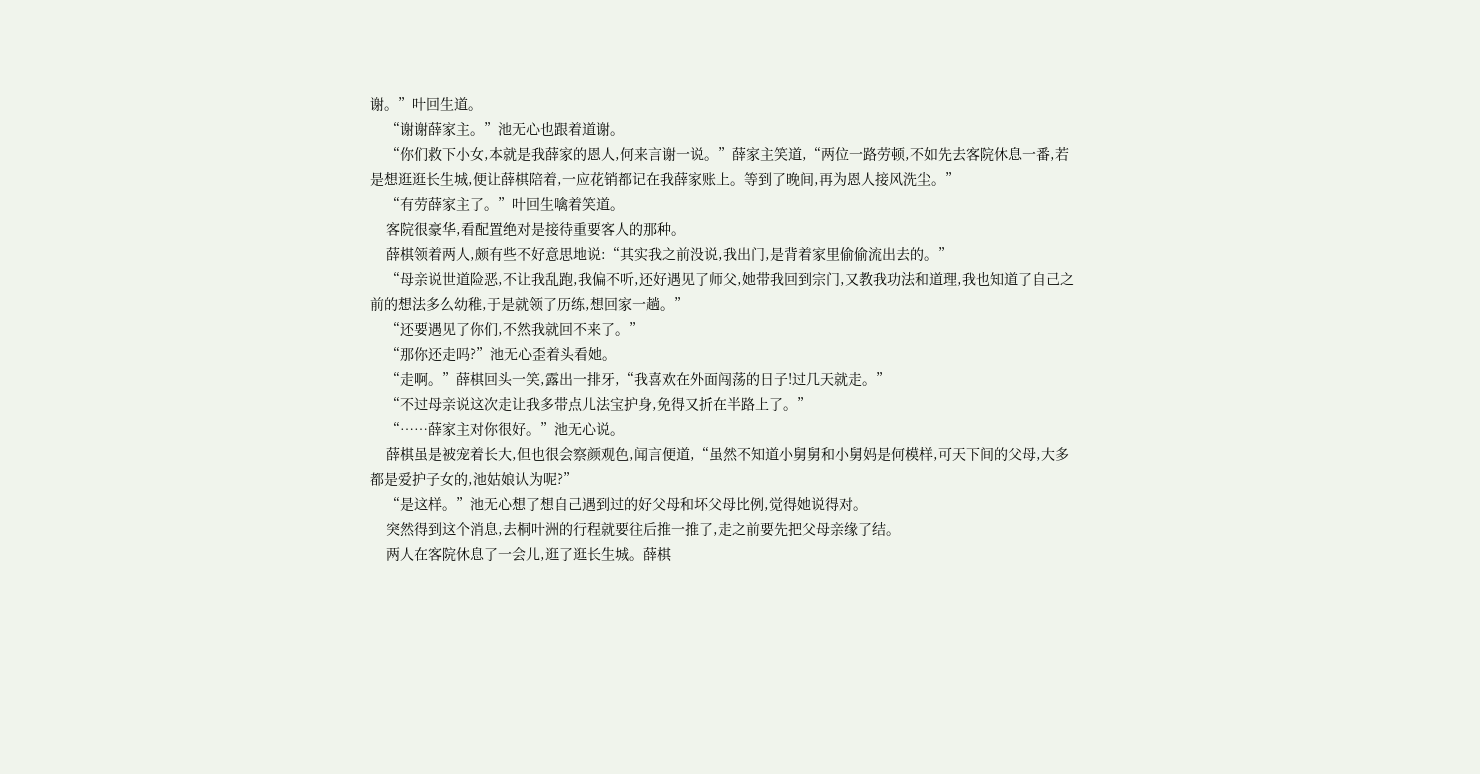谢。”叶回生道。
    “谢谢薛家主。”池无心也跟着道谢。
    “你们救下小女,本就是我薛家的恩人,何来言谢一说。”薛家主笑道,“两位一路劳顿,不如先去客院休息一番,若是想逛逛长生城,便让薛棋陪着,一应花销都记在我薛家账上。等到了晚间,再为恩人接风洗尘。”
    “有劳薛家主了。”叶回生噙着笑道。
    客院很豪华,看配置绝对是接待重要客人的那种。
    薛棋领着两人,颇有些不好意思地说:“其实我之前没说,我出门,是背着家里偷偷流出去的。”
    “母亲说世道险恶,不让我乱跑,我偏不听,还好遇见了师父,她带我回到宗门,又教我功法和道理,我也知道了自己之前的想法多么幼稚,于是就领了历练,想回家一趟。”
    “还要遇见了你们,不然我就回不来了。”
    “那你还走吗?”池无心歪着头看她。
    “走啊。”薛棋回头一笑,露出一排牙,“我喜欢在外面闯荡的日子!过几天就走。”
    “不过母亲说这次走让我多带点儿法宝护身,免得又折在半路上了。”
    “……薛家主对你很好。”池无心说。
    薛棋虽是被宠着长大,但也很会察颜观色,闻言便道,“虽然不知道小舅舅和小舅妈是何模样,可天下间的父母,大多都是爱护子女的,池姑娘认为呢?”
    “是这样。”池无心想了想自己遇到过的好父母和坏父母比例,觉得她说得对。
    突然得到这个消息,去桐叶洲的行程就要往后推一推了,走之前要先把父母亲缘了结。
    两人在客院休息了一会儿,逛了逛长生城。薛棋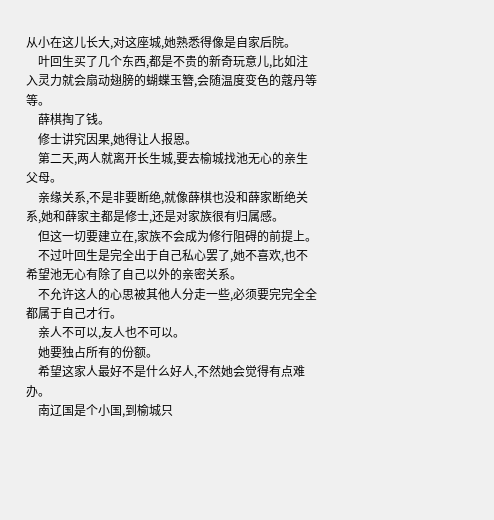从小在这儿长大,对这座城,她熟悉得像是自家后院。
    叶回生买了几个东西,都是不贵的新奇玩意儿,比如注入灵力就会扇动翅膀的蝴蝶玉簪,会随温度变色的蔻丹等等。
    薛棋掏了钱。
    修士讲究因果,她得让人报恩。
    第二天,两人就离开长生城,要去榆城找池无心的亲生父母。
    亲缘关系,不是非要断绝,就像薛棋也没和薛家断绝关系,她和薛家主都是修士,还是对家族很有归属感。
    但这一切要建立在,家族不会成为修行阻碍的前提上。
    不过叶回生是完全出于自己私心罢了,她不喜欢,也不希望池无心有除了自己以外的亲密关系。
    不允许这人的心思被其他人分走一些,必须要完完全全都属于自己才行。
    亲人不可以,友人也不可以。
    她要独占所有的份额。
    希望这家人最好不是什么好人,不然她会觉得有点难办。
    南辽国是个小国,到榆城只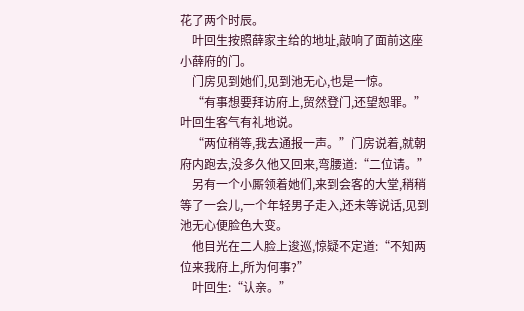花了两个时辰。
    叶回生按照薛家主给的地址,敲响了面前这座小薛府的门。
    门房见到她们,见到池无心,也是一惊。
    “有事想要拜访府上,贸然登门,还望恕罪。”叶回生客气有礼地说。
    “两位稍等,我去通报一声。”门房说着,就朝府内跑去,没多久他又回来,弯腰道:“二位请。”
    另有一个小厮领着她们,来到会客的大堂,稍稍等了一会儿,一个年轻男子走入,还未等说话,见到池无心便脸色大变。
    他目光在二人脸上逡巡,惊疑不定道:“不知两位来我府上,所为何事?”
    叶回生:“认亲。”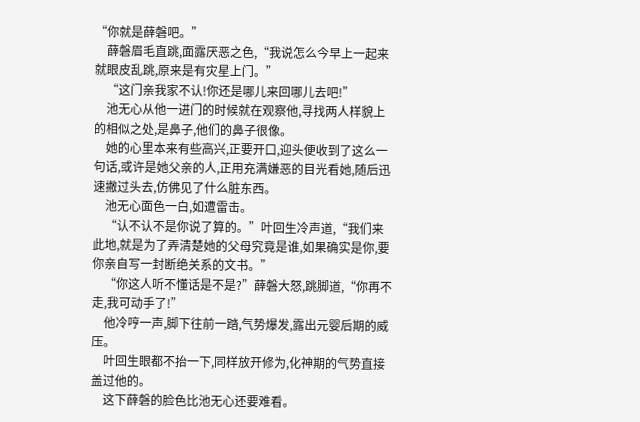“你就是薛磐吧。”
    薛磐眉毛直跳,面露厌恶之色,“我说怎么今早上一起来就眼皮乱跳,原来是有灾星上门。”
    “这门亲我家不认!你还是哪儿来回哪儿去吧!”
    池无心从他一进门的时候就在观察他,寻找两人样貌上的相似之处,是鼻子,他们的鼻子很像。
    她的心里本来有些高兴,正要开口,迎头便收到了这么一句话,或许是她父亲的人,正用充满嫌恶的目光看她,随后迅速撇过头去,仿佛见了什么脏东西。
    池无心面色一白,如遭雷击。
    “认不认不是你说了算的。”叶回生冷声道,“我们来此地,就是为了弄清楚她的父母究竟是谁,如果确实是你,要你亲自写一封断绝关系的文书。”
    “你这人听不懂话是不是?”薛磐大怒,跳脚道,“你再不走,我可动手了!”
    他冷哼一声,脚下往前一踏,气势爆发,露出元婴后期的威压。
    叶回生眼都不抬一下,同样放开修为,化神期的气势直接盖过他的。
    这下薛磐的脸色比池无心还要难看。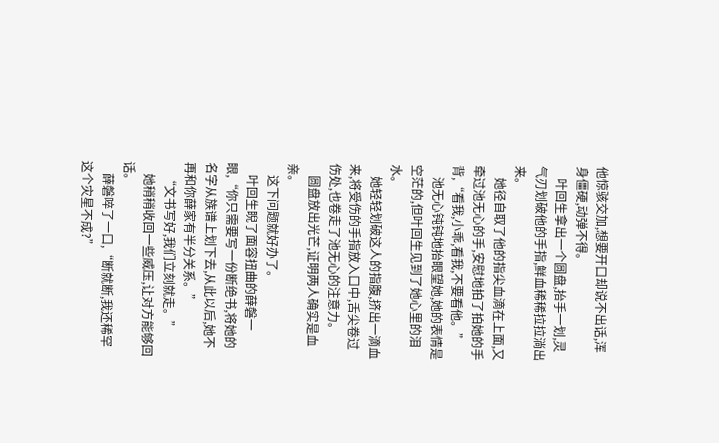他惊骇交加,想要开口却说不出话,浑身僵硬,动弹不得。
    叶回生拿出一个圆盘,抬手一划,灵气刃划破他的手指,鲜血稀稀拉拉淌出来。
    她径自取了他的指尖血滴在上面,又牵过池无心的手,安慰地拍了拍她的手背,“看我,小乖,看我,不要看他。”
    池无心钝钝地抬眼望她,她的表情是空茫的,但叶回生见到了她心里的泪水。
    她轻轻划破这人的指腹,挤出一滴血来,将受伤的手指放入口中,舌尖卷过伤处,也卷走了池无心的注意力。
    圆盘放出光芒,证明两人确实是血亲。
    这下问题就好办了。
    叶回生睨了面容扭曲的薛磐一眼,“你只需要写一份断绝书,将她的名字从族谱上划下去,从此以后,她不再和你薛家有半分关系。”
    “文书写好,我们立刻就走。”
    她稍稍收回一些威压,让对方能够回话。
    薛磐啐了一口,“断就断,我还稀罕这个灾星不成?”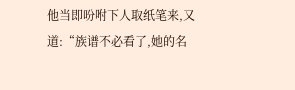他当即吩咐下人取纸笔来,又道:“族谱不必看了,她的名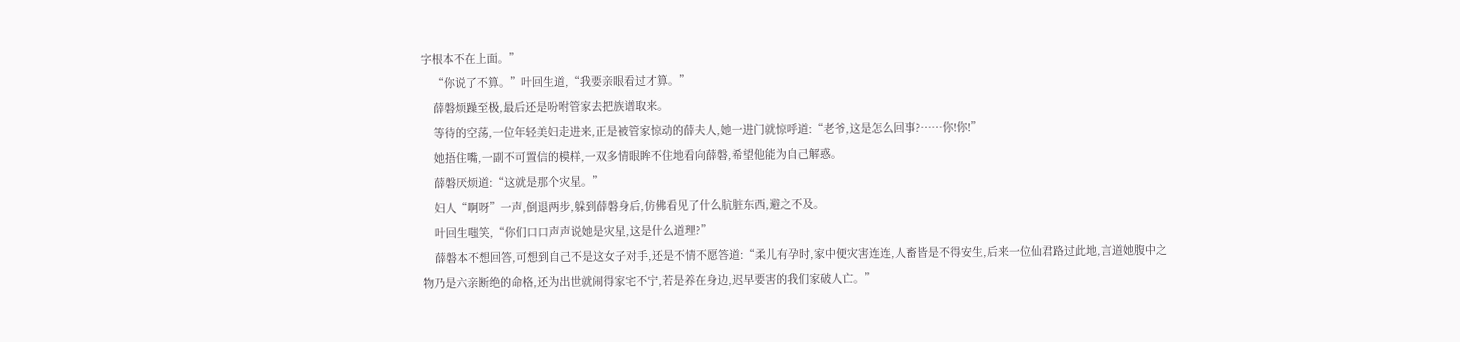字根本不在上面。”
    “你说了不算。”叶回生道,“我要亲眼看过才算。”
    薛磐烦躁至极,最后还是吩咐管家去把族谱取来。
    等待的空荡,一位年轻美妇走进来,正是被管家惊动的薛夫人,她一进门就惊呼道:“老爷,这是怎么回事?……你!你!”
    她捂住嘴,一副不可置信的模样,一双多情眼眸不住地看向薛磐,希望他能为自己解惑。
    薛磐厌烦道:“这就是那个灾星。”
    妇人“啊呀”一声,倒退两步,躲到薛磐身后,仿佛看见了什么肮脏东西,避之不及。
    叶回生嗤笑,“你们口口声声说她是灾星,这是什么道理?”
    薛磐本不想回答,可想到自己不是这女子对手,还是不情不愿答道:“柔儿有孕时,家中便灾害连连,人畜皆是不得安生,后来一位仙君路过此地,言道她腹中之物乃是六亲断绝的命格,还为出世就闹得家宅不宁,若是养在身边,迟早要害的我们家破人亡。”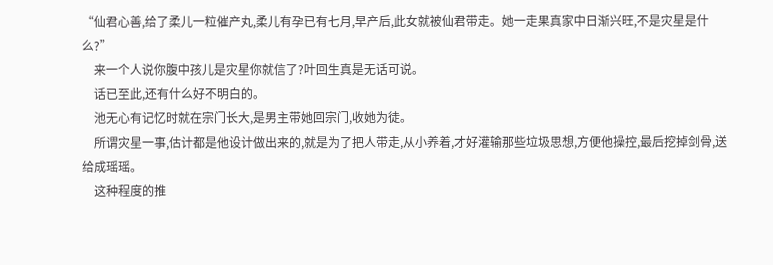“仙君心善,给了柔儿一粒催产丸,柔儿有孕已有七月,早产后,此女就被仙君带走。她一走果真家中日渐兴旺,不是灾星是什么?”
    来一个人说你腹中孩儿是灾星你就信了?叶回生真是无话可说。
    话已至此,还有什么好不明白的。
    池无心有记忆时就在宗门长大,是男主带她回宗门,收她为徒。
    所谓灾星一事,估计都是他设计做出来的,就是为了把人带走,从小养着,才好灌输那些垃圾思想,方便他操控,最后挖掉剑骨,送给成瑶瑶。
    这种程度的推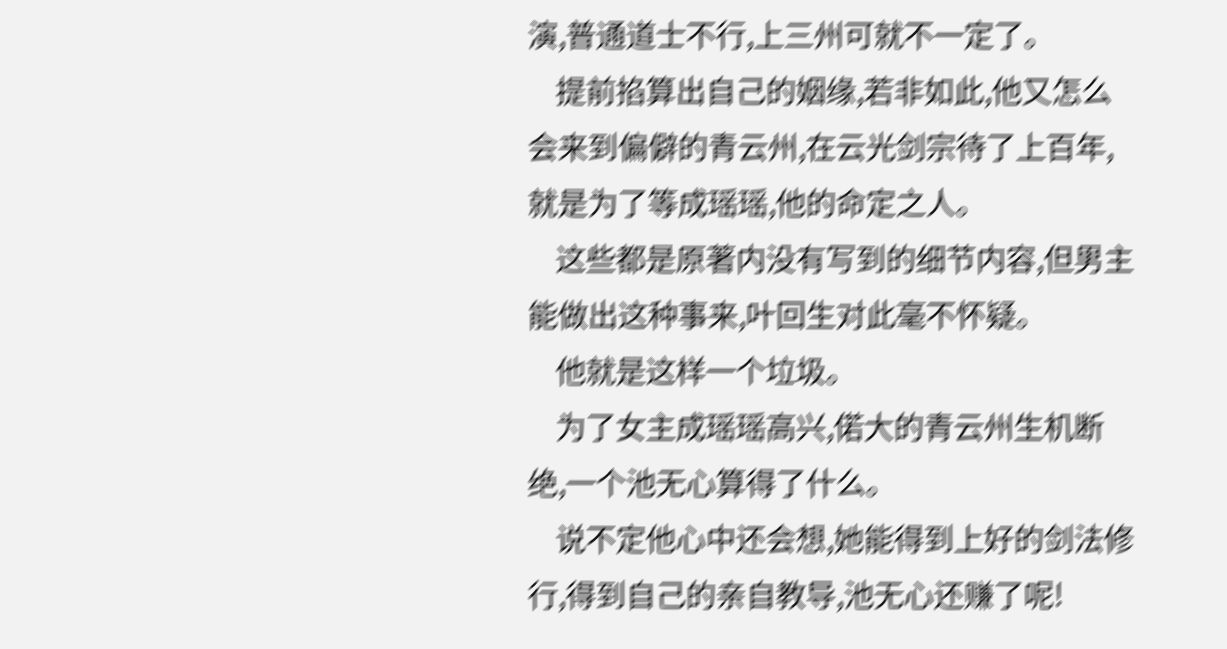演,普通道士不行,上三州可就不一定了。
    提前掐算出自己的姻缘,若非如此,他又怎么会来到偏僻的青云州,在云光剑宗待了上百年,就是为了等成瑶瑶,他的命定之人。
    这些都是原著内没有写到的细节内容,但男主能做出这种事来,叶回生对此毫不怀疑。
    他就是这样一个垃圾。
    为了女主成瑶瑶高兴,偌大的青云州生机断绝,一个池无心算得了什么。
    说不定他心中还会想,她能得到上好的剑法修行,得到自己的亲自教导,池无心还赚了呢!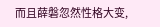而且薛磐忽然性格大变,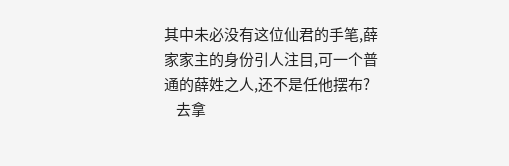其中未必没有这位仙君的手笔,薛家家主的身份引人注目,可一个普通的薛姓之人,还不是任他摆布?
    去拿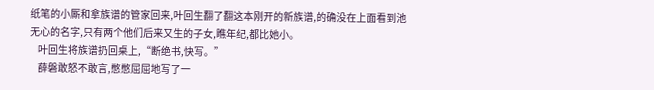纸笔的小厮和拿族谱的管家回来,叶回生翻了翻这本刚开的新族谱,的确没在上面看到池无心的名字,只有两个他们后来又生的子女,瞧年纪,都比她小。
    叶回生将族谱扔回桌上,“断绝书,快写。”
    薛磐敢怒不敢言,憋憋屈屈地写了一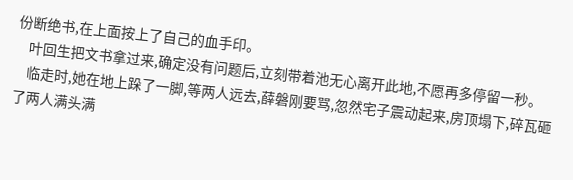份断绝书,在上面按上了自己的血手印。
    叶回生把文书拿过来,确定没有问题后,立刻带着池无心离开此地,不愿再多停留一秒。
    临走时,她在地上跺了一脚,等两人远去,薛磐刚要骂,忽然宅子震动起来,房顶塌下,碎瓦砸了两人满头满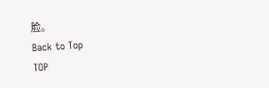脸。
Back to Top
TOP